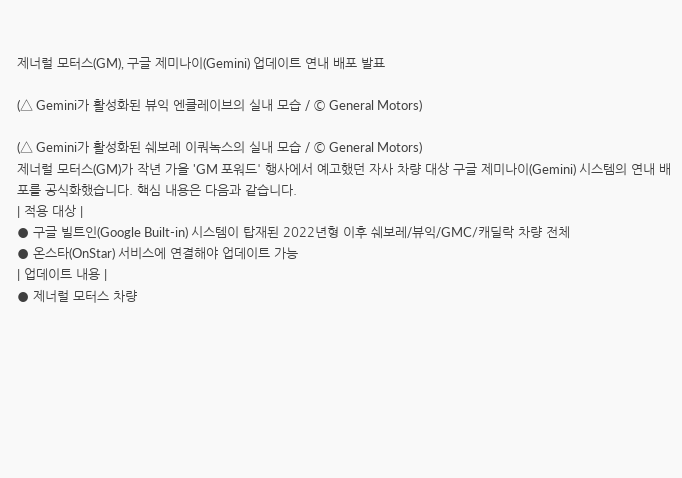제너럴 모터스(GM), 구글 제미나이(Gemini) 업데이트 연내 배포 발표

(△ Gemini가 활성화된 뷰익 엔클레이브의 실내 모습 / © General Motors)

(△ Gemini가 활성화된 쉐보레 이쿼녹스의 실내 모습 / © General Motors)
제너럴 모터스(GM)가 작년 가을 'GM 포워드' 행사에서 예고했던 자사 차량 대상 구글 제미나이(Gemini) 시스템의 연내 배포를 공식화했습니다. 핵심 내용은 다음과 같습니다.
| 적용 대상 |
● 구글 빌트인(Google Built-in) 시스템이 탑재된 2022년형 이후 쉐보레/뷰익/GMC/캐딜락 차량 전체
● 온스타(OnStar) 서비스에 연결해야 업데이트 가능
| 업데이트 내용 |
● 제너럴 모터스 차량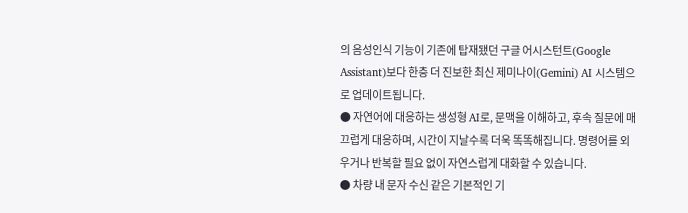의 음성인식 기능이 기존에 탑재됐던 구글 어시스턴트(Google Assistant)보다 한층 더 진보한 최신 제미나이(Gemini) AI 시스템으로 업데이트됩니다.
● 자연어에 대응하는 생성형 AI로, 문맥을 이해하고, 후속 질문에 매끄럽게 대응하며, 시간이 지날수록 더욱 똑똑해집니다. 명령어를 외우거나 반복할 필요 없이 자연스럽게 대화할 수 있습니다.
● 차량 내 문자 수신 같은 기본적인 기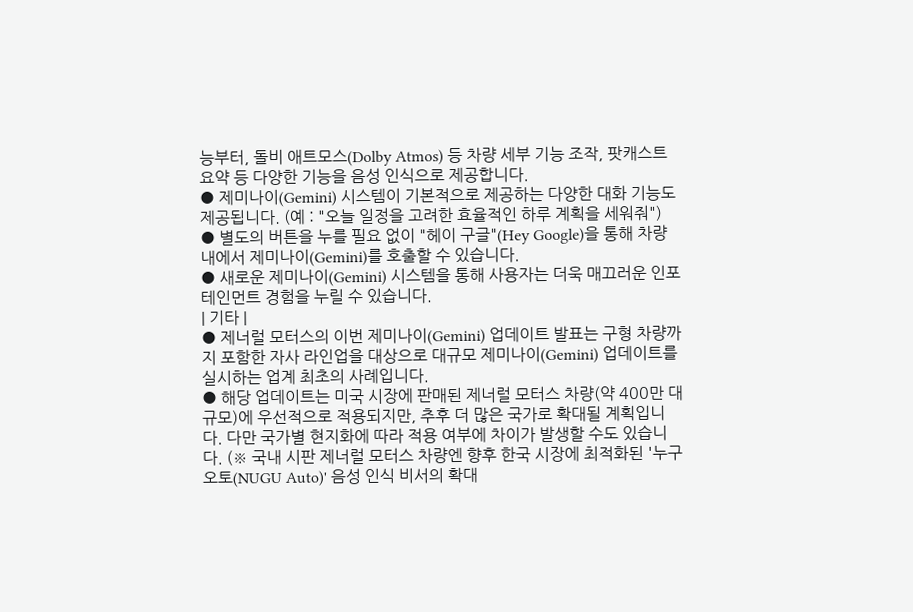능부터, 돌비 애트모스(Dolby Atmos) 등 차량 세부 기능 조작, 팟캐스트 요약 등 다양한 기능을 음성 인식으로 제공합니다.
● 제미나이(Gemini) 시스템이 기본적으로 제공하는 다양한 대화 기능도 제공됩니다. (예 : "오늘 일정을 고려한 효율적인 하루 계획을 세워줘")
● 별도의 버튼을 누를 필요 없이 "헤이 구글"(Hey Google)을 통해 차량 내에서 제미나이(Gemini)를 호출할 수 있습니다.
● 새로운 제미나이(Gemini) 시스템을 통해 사용자는 더욱 매끄러운 인포테인먼트 경험을 누릴 수 있습니다.
| 기타 |
● 제너럴 모터스의 이번 제미나이(Gemini) 업데이트 발표는 구형 차량까지 포함한 자사 라인업을 대상으로 대규모 제미나이(Gemini) 업데이트를 실시하는 업계 최초의 사례입니다.
● 해당 업데이트는 미국 시장에 판매된 제너럴 모터스 차량(약 400만 대 규모)에 우선적으로 적용되지만, 추후 더 많은 국가로 확대될 계획입니다. 다만 국가별 현지화에 따라 적용 여부에 차이가 발생할 수도 있습니다. (※ 국내 시판 제너럴 모터스 차량엔 향후 한국 시장에 최적화된 '누구 오토(NUGU Auto)' 음성 인식 비서의 확대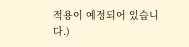적용이 예정되어 있습니다.)